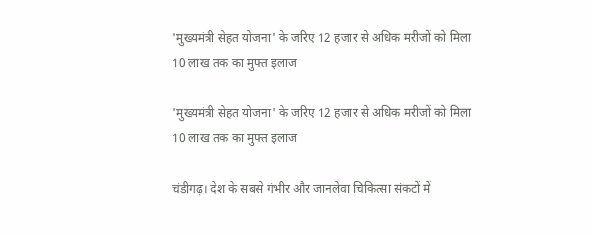'मुख्यमंत्री सेहत योजना' के जरिए 12 हजार से अधिक मरीजों को मिला 10 लाख तक का मुफ्त इलाज

'मुख्यमंत्री सेहत योजना' के जरिए 12 हजार से अधिक मरीजों को मिला 10 लाख तक का मुफ्त इलाज

चंडीगढ़। देश के सबसे गंभीर और जानलेवा चिकित्सा संकटों में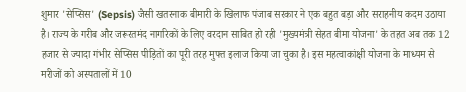शुमार 'सेप्सिस' (Sepsis) जैसी खतरनाक बीमारी के खिलाफ पंजाब सरकार ने एक बहुत बड़ा और सराहनीय कदम उठाया है। राज्य के गरीब और जरूरतमंद नागरिकों के लिए वरदान साबित हो रही 'मुख्यमंत्री सेहत बीमा योजना' के तहत अब तक 12 हजार से ज्यादा गंभीर सेप्सिस पीड़ितों का पूरी तरह मुफ्त इलाज किया जा चुका है। इस महत्वाकांक्षी योजना के माध्यम से मरीजों को अस्पतालों में 10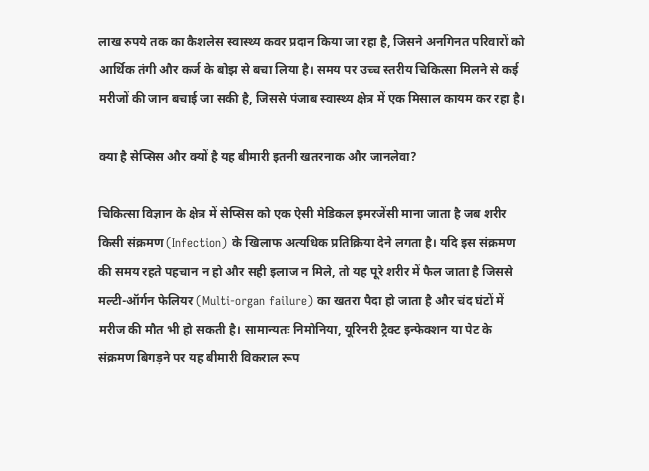लाख रुपये तक का कैशलेस स्वास्थ्य कवर प्रदान किया जा रहा है, जिसने अनगिनत परिवारों को आर्थिक तंगी और कर्ज के बोझ से बचा लिया है। समय पर उच्च स्तरीय चिकित्सा मिलने से कई मरीजों की जान बचाई जा सकी है, जिससे पंजाब स्वास्थ्य क्षेत्र में एक मिसाल कायम कर रहा है।

क्या है सेप्सिस और क्यों है यह बीमारी इतनी खतरनाक और जानलेवा?

चिकित्सा विज्ञान के क्षेत्र में सेप्सिस को एक ऐसी मेडिकल इमरजेंसी माना जाता है जब शरीर किसी संक्रमण (Infection) के खिलाफ अत्यधिक प्रतिक्रिया देने लगता है। यदि इस संक्रमण की समय रहते पहचान न हो और सही इलाज न मिले, तो यह पूरे शरीर में फैल जाता है जिससे मल्टी-ऑर्गन फेलियर (Multi-organ failure) का खतरा पैदा हो जाता है और चंद घंटों में मरीज की मौत भी हो सकती है। सामान्यतः निमोनिया, यूरिनरी ट्रैक्ट इन्फेक्शन या पेट के संक्रमण बिगड़ने पर यह बीमारी विकराल रूप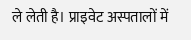ले लेती है। प्राइवेट अस्पतालों में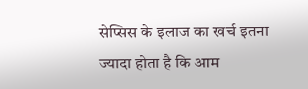सेप्सिस के इलाज का खर्च इतना ज्यादा होता है कि आम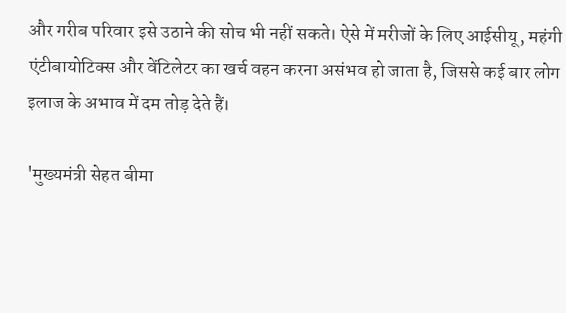और गरीब परिवार इसे उठाने की सोच भी नहीं सकते। ऐसे में मरीजों के लिए आईसीयू, महंगी एंटीबायोटिक्स और वेंटिलेटर का खर्च वहन करना असंभव हो जाता है, जिससे कई बार लोग इलाज के अभाव में दम तोड़ देते हैं।

'मुख्यमंत्री सेहत बीमा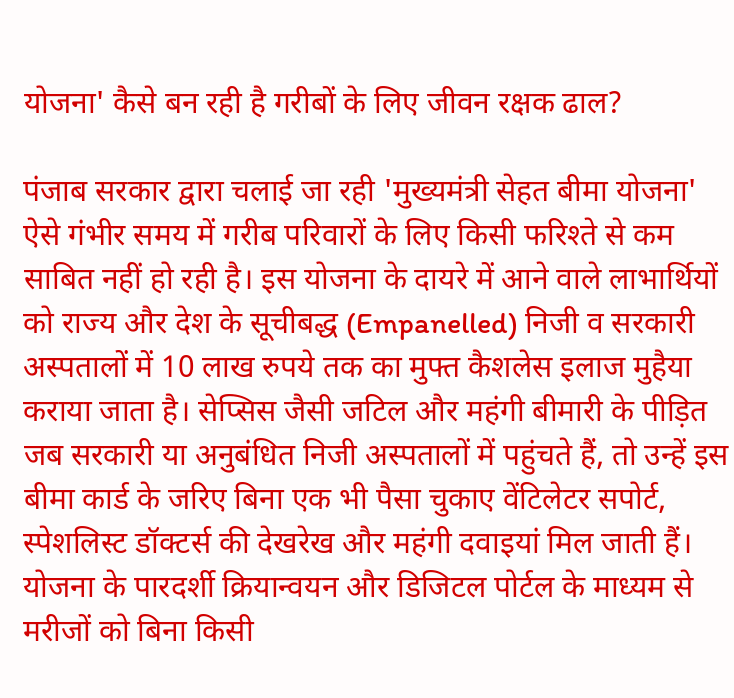योजना' कैसे बन रही है गरीबों के लिए जीवन रक्षक ढाल?

पंजाब सरकार द्वारा चलाई जा रही 'मुख्यमंत्री सेहत बीमा योजना' ऐसे गंभीर समय में गरीब परिवारों के लिए किसी फरिश्ते से कम साबित नहीं हो रही है। इस योजना के दायरे में आने वाले लाभार्थियों को राज्य और देश के सूचीबद्ध (Empanelled) निजी व सरकारी अस्पतालों में 10 लाख रुपये तक का मुफ्त कैशलेस इलाज मुहैया कराया जाता है। सेप्सिस जैसी जटिल और महंगी बीमारी के पीड़ित जब सरकारी या अनुबंधित निजी अस्पतालों में पहुंचते हैं, तो उन्हें इस बीमा कार्ड के जरिए बिना एक भी पैसा चुकाए वेंटिलेटर सपोर्ट, स्पेशलिस्ट डॉक्टर्स की देखरेख और महंगी दवाइयां मिल जाती हैं। योजना के पारदर्शी क्रियान्वयन और डिजिटल पोर्टल के माध्यम से मरीजों को बिना किसी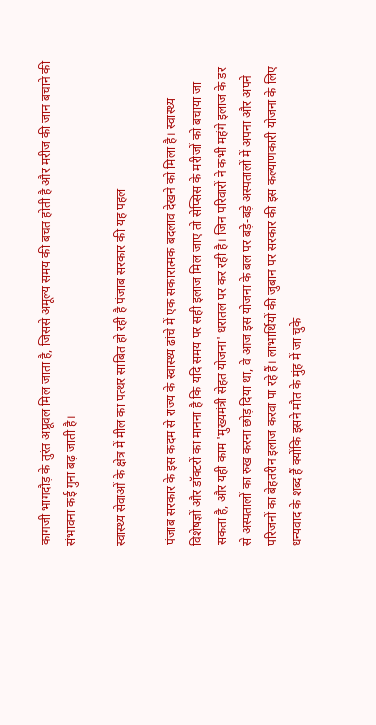कागजी भागदौड़ के तुरंत अप्रूवल मिल जाता है, जिससे अमूल्य समय की बचत होती है और मरीज की जान बचाने की संभावना कई गुना बढ़ जाती है।

स्वास्थ्य सेवाओं के क्षेत्र में मील का पत्थर साबित हो रही है पंजाब सरकार की यह पहल

पंजाब सरकार के इस कदम से राज्य के स्वास्थ्य ढांचे में एक सकारात्मक बदलाव देखने को मिला है। स्वास्थ्य विशेषज्ञों और डॉक्टरों का मानना है कि यदि समय पर सही इलाज मिल जाए तो सेप्सिस के मरीजों को बचाया जा सकता है, और यही काम 'मुख्यमंत्री सेहत योजना' धरातल पर कर रही है। जिन परिवारों ने कभी महंगे इलाज के डर से अस्पतालों का रुख करना छोड़ दिया था, वे आज इस योजना के बल पर बड़े-बड़े अस्पतालों में अपना और अपने परिजनों का बेहतरीन इलाज करवा पा रहे हैं। लाभार्थियों की जुबान पर सरकार की इस कल्याणकारी योजना के लिए धन्यवाद के शब्द हैं क्योंकि इसने मौत के मुंह में जा चुके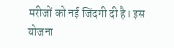मरीजों को नई जिंदगी दी है। इस योजना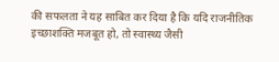की सफलता ने यह साबित कर दिया है कि यदि राजनीतिक इच्छाशक्ति मजबूत हो, तो स्वास्थ्य जैसी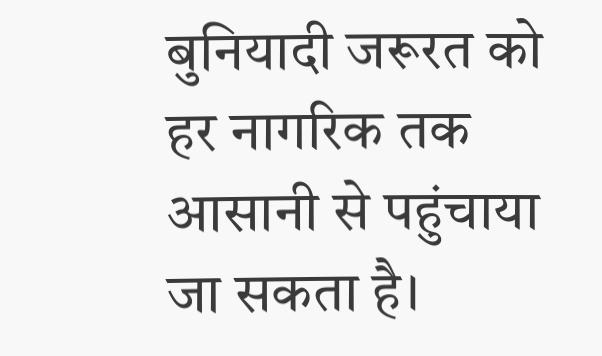बुनियादी जरूरत को हर नागरिक तक आसानी से पहुंचाया जा सकता है।